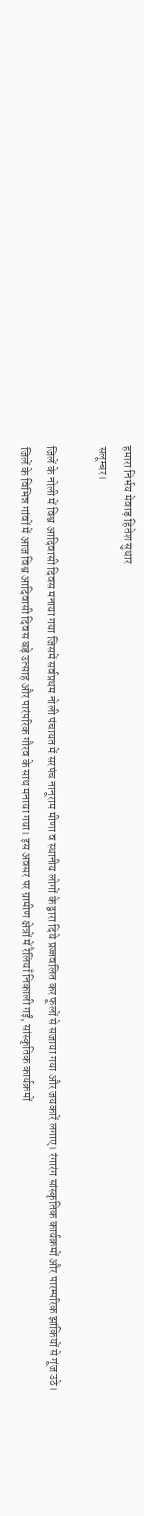हमारा निर्भय मेवाड़ हितेश सुथार
सलूम्बर।

जिलें के नोली में विश्व आदिवासी दिवस मनाया गया जिसमें सर्वप्रथम नोली पंचायत में सरपंच नानूराम मीणा व स्थानीय लोगों के द्वारा दिये प्रज्जवलित कर फूलों से सजाया गया और जयकारें लगाए। रंगारंग सांस्कृतिक कार्यक्रमों और पारम्परिक झांकियों से गूंज उठे। जिलें के विभिन्न गांवों में आज विश्व आदिवासी दिवस बड़े उत्साह और पारंपरिक गौरव के साथ मनाया गया। इस अवसर पर ग्रामीण क्षेत्रों में रैलियाँ निकाली गईं, सांस्कृतिक कार्यक्रमों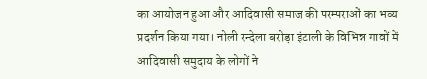का आयोजन हुआ और आदिवासी समाज की परम्पराओं का भव्य प्रदर्शन किया गया। नोली रन्देला बरोड़ा इंटाली के विभिन्न गावों में आदिवासी समुदाय के लोगों ने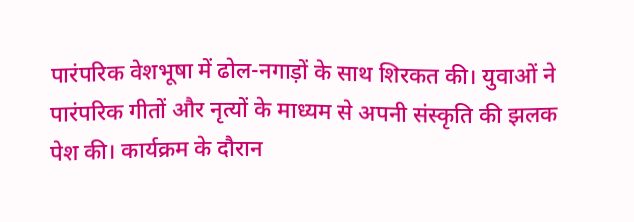पारंपरिक वेशभूषा में ढोल-नगाड़ों के साथ शिरकत की। युवाओं ने पारंपरिक गीतों और नृत्यों के माध्यम से अपनी संस्कृति की झलक पेश की। कार्यक्रम के दौरान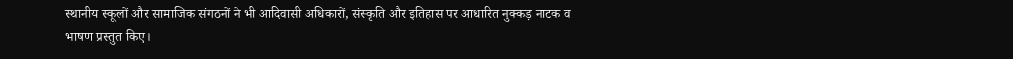स्थानीय स्कूलों और सामाजिक संगठनों ने भी आदिवासी अधिकारों, संस्कृति और इतिहास पर आधारित नुक्कड़ नाटक व भाषण प्रस्तुत किए।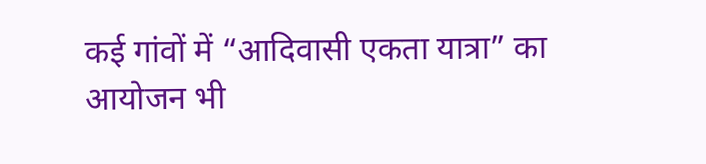कई गांवों में “आदिवासी एकता यात्रा” का आयोजन भी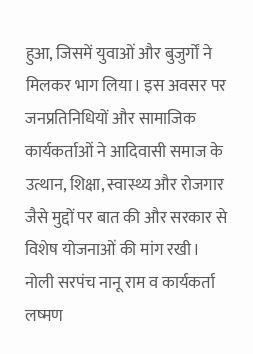हुआ, जिसमें युवाओं और बुजुर्गों ने मिलकर भाग लिया। इस अवसर पर जनप्रतिनिधियों और सामाजिक कार्यकर्ताओं ने आदिवासी समाज के उत्थान, शिक्षा, स्वास्थ्य और रोजगार जैसे मुद्दों पर बात की और सरकार से विशेष योजनाओं की मांग रखी। नोली सरपंच नानू राम व कार्यकर्ता लष्मण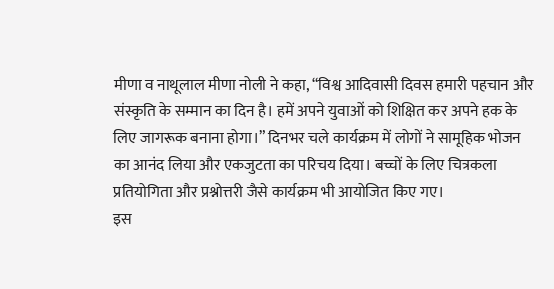मीणा व नाथूलाल मीणा नोली ने कहा, “विश्व आदिवासी दिवस हमारी पहचान और संस्कृति के सम्मान का दिन है। हमें अपने युवाओं को शिक्षित कर अपने हक के लिए जागरूक बनाना होगा।” दिनभर चले कार्यक्रम में लोगों ने सामूहिक भोजन का आनंद लिया और एकजुटता का परिचय दिया। बच्चों के लिए चित्रकला प्रतियोगिता और प्रश्नोत्तरी जैसे कार्यक्रम भी आयोजित किए गए।
इस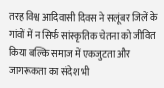तरह विश्व आदिवासी दिवस ने सलूंबर जिलें के गांवों में न सिर्फ सांस्कृतिक चेतना को जीवित किया बल्कि समाज में एकजुटता और जागरूकता का संदेश भी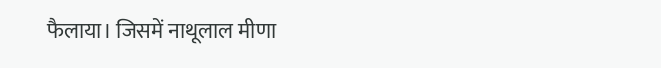फैलाया। जिसमें नाथूलाल मीणा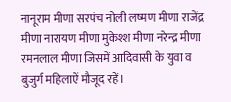नानूराम मीणा सरपंच नोली लष्मण मीणा राजेंद्र मीणा नारायण मीणा मुकेश्श मीणा नरेन्द्र मीणा रमनलाल मीणा जिसमें आदिवासी के युवा व बुजुर्ग महिलाऐं मौजूद रहें।